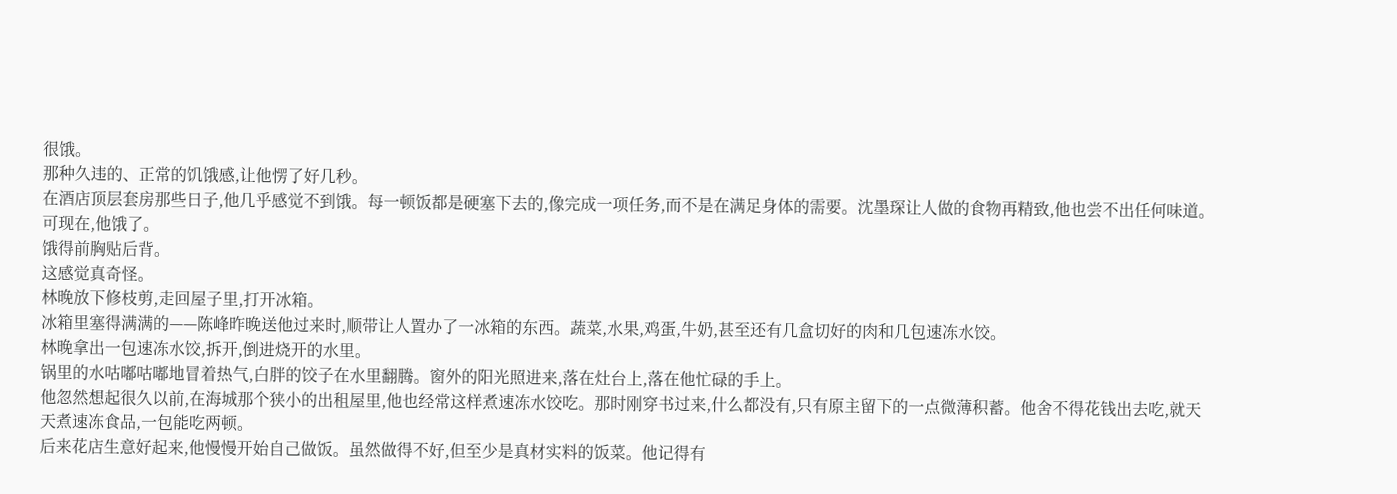很饿。
那种久违的、正常的饥饿感,让他愣了好几秒。
在酒店顶层套房那些日子,他几乎感觉不到饿。每一顿饭都是硬塞下去的,像完成一项任务,而不是在满足身体的需要。沈墨琛让人做的食物再精致,他也尝不出任何味道。
可现在,他饿了。
饿得前胸贴后背。
这感觉真奇怪。
林晚放下修枝剪,走回屋子里,打开冰箱。
冰箱里塞得满满的——陈峰昨晚送他过来时,顺带让人置办了一冰箱的东西。蔬菜,水果,鸡蛋,牛奶,甚至还有几盒切好的肉和几包速冻水饺。
林晚拿出一包速冻水饺,拆开,倒进烧开的水里。
锅里的水咕嘟咕嘟地冒着热气,白胖的饺子在水里翻腾。窗外的阳光照进来,落在灶台上,落在他忙碌的手上。
他忽然想起很久以前,在海城那个狭小的出租屋里,他也经常这样煮速冻水饺吃。那时刚穿书过来,什么都没有,只有原主留下的一点微薄积蓄。他舍不得花钱出去吃,就天天煮速冻食品,一包能吃两顿。
后来花店生意好起来,他慢慢开始自己做饭。虽然做得不好,但至少是真材实料的饭菜。他记得有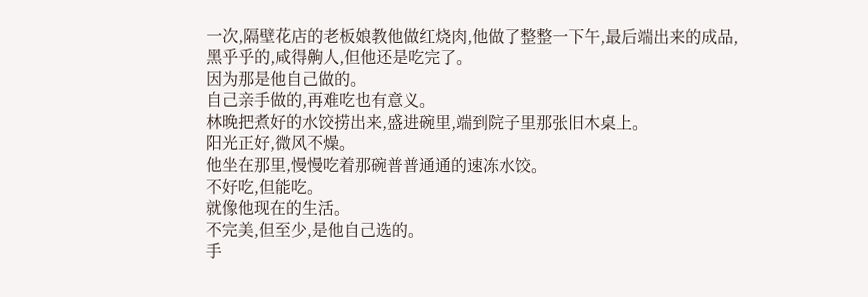一次,隔壁花店的老板娘教他做红烧肉,他做了整整一下午,最后端出来的成品,黑乎乎的,咸得齁人,但他还是吃完了。
因为那是他自己做的。
自己亲手做的,再难吃也有意义。
林晚把煮好的水饺捞出来,盛进碗里,端到院子里那张旧木桌上。
阳光正好,微风不燥。
他坐在那里,慢慢吃着那碗普普通通的速冻水饺。
不好吃,但能吃。
就像他现在的生活。
不完美,但至少,是他自己选的。
手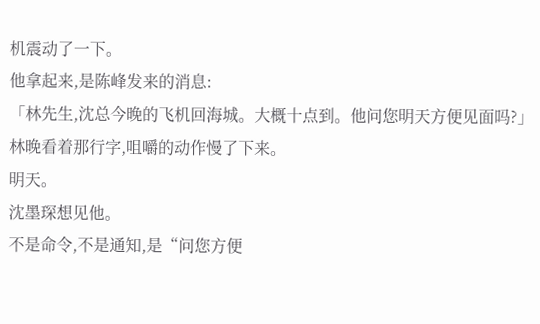机震动了一下。
他拿起来,是陈峰发来的消息:
「林先生,沈总今晚的飞机回海城。大概十点到。他问您明天方便见面吗?」
林晚看着那行字,咀嚼的动作慢了下来。
明天。
沈墨琛想见他。
不是命令,不是通知,是“问您方便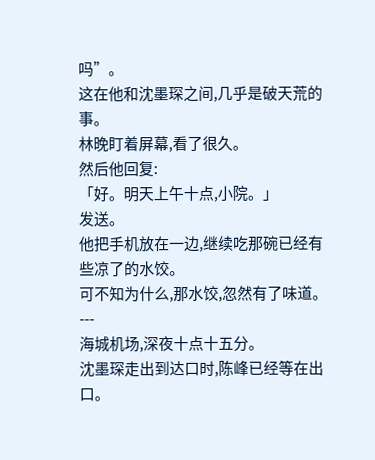吗”。
这在他和沈墨琛之间,几乎是破天荒的事。
林晚盯着屏幕,看了很久。
然后他回复:
「好。明天上午十点,小院。」
发送。
他把手机放在一边,继续吃那碗已经有些凉了的水饺。
可不知为什么,那水饺,忽然有了味道。
---
海城机场,深夜十点十五分。
沈墨琛走出到达口时,陈峰已经等在出口。